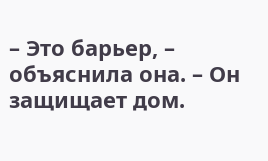– Это барьер, – объяснила она. – Он защищает дом.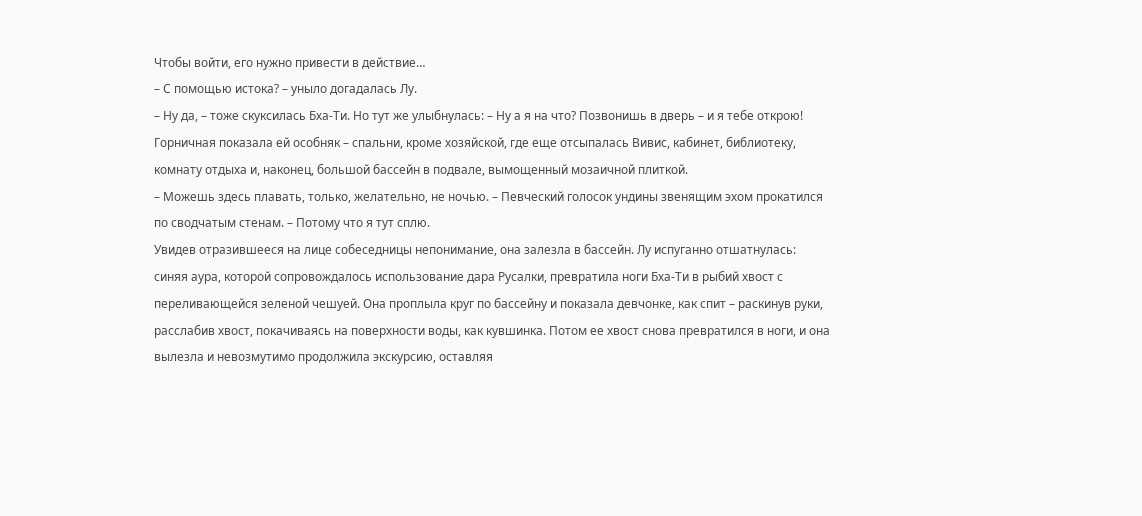Чтобы войти, его нужно привести в действие…
– С помощью истока? – уныло догадалась Лу.
– Ну да, – тоже скуксилась Бха-Ти. Но тут же улыбнулась: – Ну а я на что? Позвонишь в дверь – и я тебе открою!
Горничная показала ей особняк – спальни, кроме хозяйской, где еще отсыпалась Вивис, кабинет, библиотеку, комнату отдыха и, наконец, большой бассейн в подвале, вымощенный мозаичной плиткой.
– Можешь здесь плавать, только, желательно, не ночью. – Певческий голосок ундины звенящим эхом прокатился по сводчатым стенам. – Потому что я тут сплю.
Увидев отразившееся на лице собеседницы непонимание, она залезла в бассейн. Лу испуганно отшатнулась: синяя аура, которой сопровождалось использование дара Русалки, превратила ноги Бха-Ти в рыбий хвост с переливающейся зеленой чешуей. Она проплыла круг по бассейну и показала девчонке, как спит – раскинув руки, расслабив хвост, покачиваясь на поверхности воды, как кувшинка. Потом ее хвост снова превратился в ноги, и она вылезла и невозмутимо продолжила экскурсию, оставляя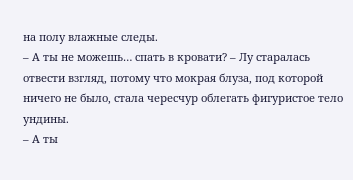на полу влажные следы.
– А ты не можешь… спать в кровати? – Лу старалась отвести взгляд, потому что мокрая блуза, под которой ничего не было, стала чересчур облегать фигуристое тело ундины.
– А ты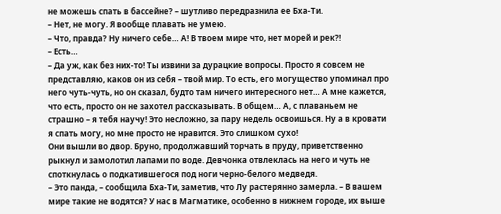не можешь спать в бассейне? – шутливо передразнила ее Бха-Ти.
– Нет, не могу. Я вообще плавать не умею.
– Что, правда? Ну ничего себе… А! В твоем мире что, нет морей и рек?!
– Есть…
– Да уж, как без них-то! Ты извини за дурацкие вопросы. Просто я совсем не представляю, каков он из себя – твой мир. То есть, его могущество упоминал про него чуть-чуть, но он сказал, будто там ничего интересного нет… А мне кажется, что есть, просто он не захотел рассказывать. В общем… А, с плаваньем не страшно – я тебя научу! Это несложно, за пару недель освоишься. Ну а в кровати я спать могу, но мне просто не нравится. Это слишком сухо!
Они вышли во двор. Бруно, продолжавший торчать в пруду, приветственно рыкнул и замолотил лапами по воде. Девчонка отвлеклась на него и чуть не споткнулась о подкатившегося под ноги черно-белого медведя.
– Это панда, – сообщила Бха-Ти, заметив, что Лу растерянно замерла. – В вашем мире такие не водятся? У нас в Магматике, особенно в нижнем городе, их выше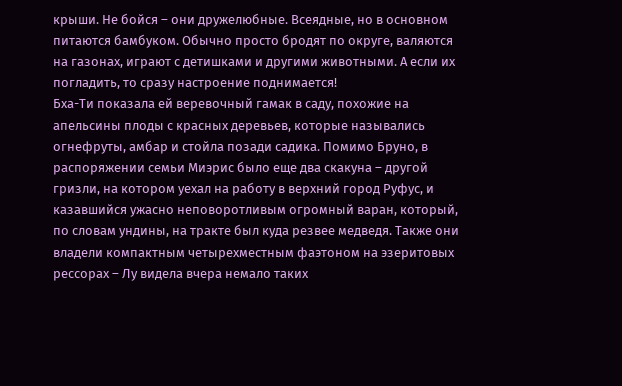крыши. Не бойся – они дружелюбные. Всеядные, но в основном питаются бамбуком. Обычно просто бродят по округе, валяются на газонах, играют с детишками и другими животными. А если их погладить, то сразу настроение поднимается!
Бха-Ти показала ей веревочный гамак в саду, похожие на апельсины плоды с красных деревьев, которые назывались огнефруты, амбар и стойла позади садика. Помимо Бруно, в распоряжении семьи Миэрис было еще два скакуна – другой гризли, на котором уехал на работу в верхний город Руфус, и казавшийся ужасно неповоротливым огромный варан, который, по словам ундины, на тракте был куда резвее медведя. Также они владели компактным четырехместным фаэтоном на эзеритовых рессорах – Лу видела вчера немало таких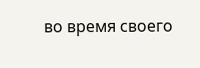во время своего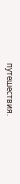путешествия.